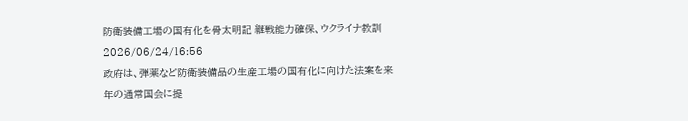防衛装備工場の国有化を骨太明記 継戦能力確保、ウクライナ教訓
2026/06/24/16:56
政府は、弾薬など防衛装備品の生産工場の国有化に向けた法案を来年の通常国会に提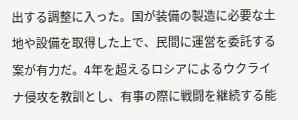出する調整に入った。国が装備の製造に必要な土地や設備を取得した上で、民間に運営を委託する案が有力だ。4年を超えるロシアによるウクライナ侵攻を教訓とし、有事の際に戦闘を継続する能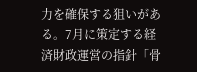力を確保する狙いがある。7月に策定する経済財政運営の指針「骨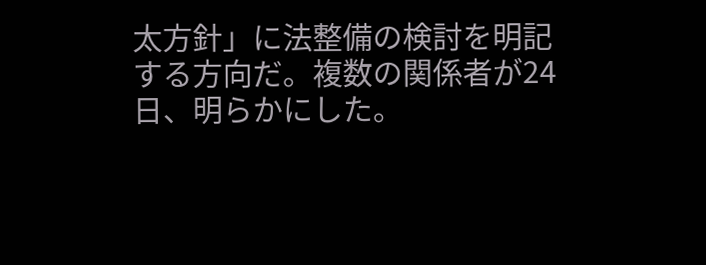太方針」に法整備の検討を明記する方向だ。複数の関係者が24日、明らかにした。